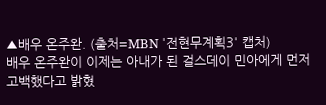▲배우 온주완. (출처=MBN '전현무계획3' 캡처)
배우 온주완이 이제는 아내가 된 걸스데이 민아에게 먼저 고백했다고 밝혔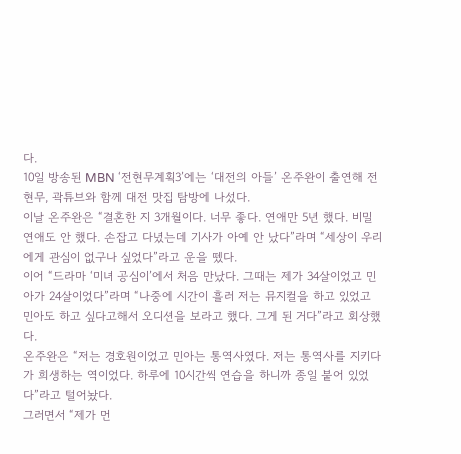다.
10일 방송된 MBN ‘전현무계획3’에는 ‘대전의 아들’ 온주완이 출연해 전현무, 곽튜브와 함께 대전 맛집 탐방에 나섰다.
이날 온주완은 “결혼한 지 3개월이다. 너무 좋다. 연애만 5년 했다. 비밀 연애도 안 했다. 손잡고 다녔는데 기사가 아예 안 났다”라며 “세상이 우리에게 관심이 없구나 싶었다”라고 운을 뗐다.
이어 “드라마 ‘미녀 공심이’에서 처음 만났다. 그때는 제가 34살이었고 민아가 24살이었다”라며 “나중에 시간이 흘러 저는 뮤지컬을 하고 있었고 민아도 하고 싶다고해서 오디션을 보라고 했다. 그게 된 거다”라고 회상했다.
온주완은 “저는 경호원이었고 민아는 통역사였다. 저는 통역사를 지키다가 희생하는 역이었다. 하루에 10시간씩 연습을 하니까 종일 붙어 있었다”라고 털어놨다.
그러면서 “제가 먼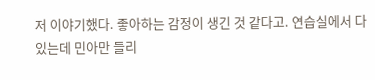저 이야기했다. 좋아하는 감정이 생긴 것 같다고. 연습실에서 다 있는데 민아만 들리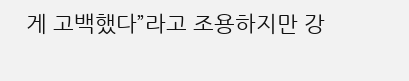게 고백했다”라고 조용하지만 강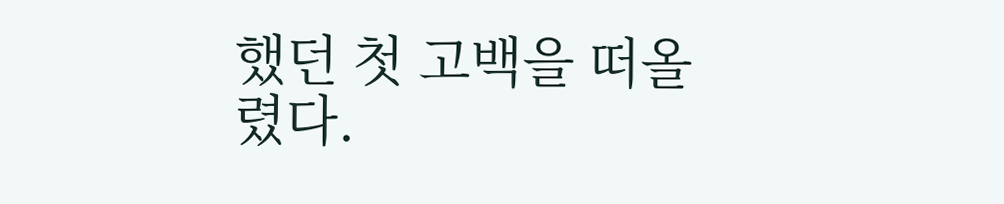했던 첫 고백을 떠올렸다.